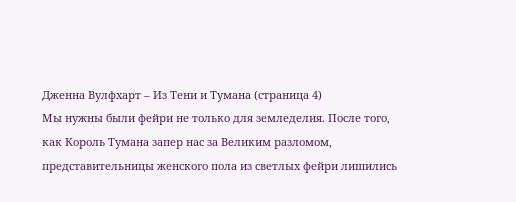Дженна Вулфхарт – Из Тени и Тумана (страница 4)
Мы нужны были фейри не только для земледелия. После того, как Король Тумана запер нас за Великим разломом, представительницы женского пола из светлых фейри лишились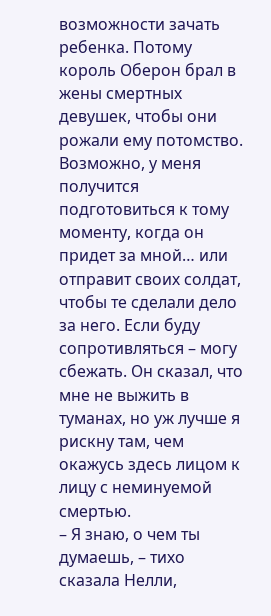возможности зачать ребенка. Потому король Оберон брал в жены смертных девушек, чтобы они рожали ему потомство.
Возможно, у меня получится подготовиться к тому моменту, когда он придет за мной… или отправит своих солдат, чтобы те сделали дело за него. Если буду сопротивляться – могу сбежать. Он сказал, что мне не выжить в туманах, но уж лучше я рискну там, чем окажусь здесь лицом к лицу с неминуемой смертью.
– Я знаю, о чем ты думаешь, – тихо сказала Нелли,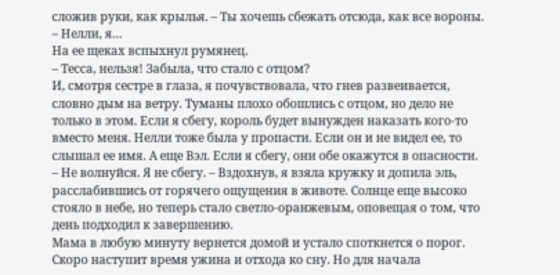сложив руки, как крылья. – Ты хочешь сбежать отсюда, как все вороны.
– Нелли, я…
На ее щеках вспыхнул румянец.
– Тесса, нельзя! Забыла, что стало с отцом?
И, смотря сестре в глаза, я почувствовала, что гнев развеивается, словно дым на ветру. Туманы плохо обошлись с отцом, но дело не только в этом. Если я сбегу, король будет вынужден наказать кого-то вместо меня. Нелли тоже была у пропасти. Если он и не видел ее, то слышал ее имя. А еще Вэл. Если я сбегу, они обе окажутся в опасности.
– Не волнуйся. Я не сбегу. – Вздохнув, я взяла кружку и допила эль, расслабившись от горячего ощущения в животе. Солнце еще высоко стояло в небе, но теперь стало светло-оранжевым, оповещая о том, что день подходил к завершению.
Мама в любую минуту вернется домой и устало споткнется о порог. Скоро наступит время ужина и отхода ко сну. Но для начала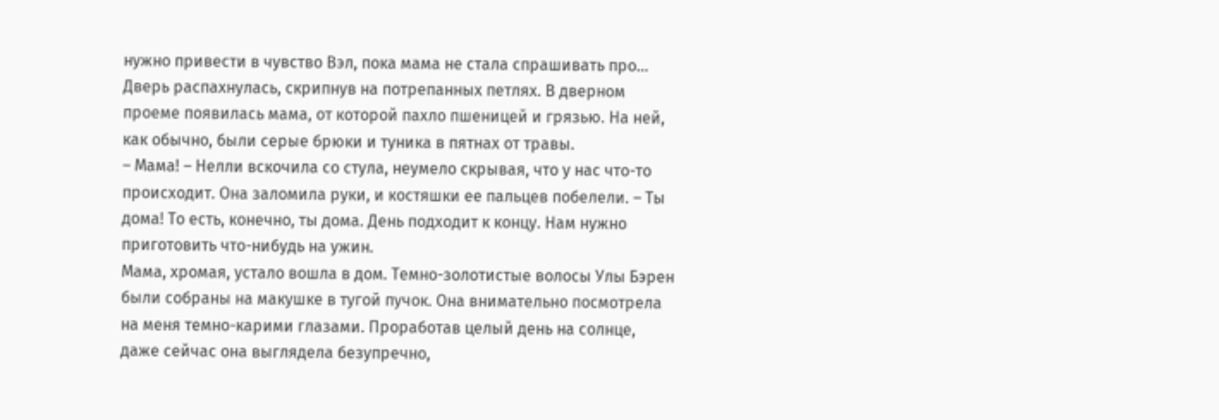нужно привести в чувство Вэл, пока мама не стала спрашивать про…
Дверь распахнулась, скрипнув на потрепанных петлях. В дверном проеме появилась мама, от которой пахло пшеницей и грязью. На ней, как обычно, были серые брюки и туника в пятнах от травы.
– Мама! – Нелли вскочила со стула, неумело скрывая, что у нас что-то происходит. Она заломила руки, и костяшки ее пальцев побелели. – Ты дома! То есть, конечно, ты дома. День подходит к концу. Нам нужно приготовить что-нибудь на ужин.
Мама, хромая, устало вошла в дом. Темно-золотистые волосы Улы Бэрен были собраны на макушке в тугой пучок. Она внимательно посмотрела на меня темно-карими глазами. Проработав целый день на солнце, даже сейчас она выглядела безупречно,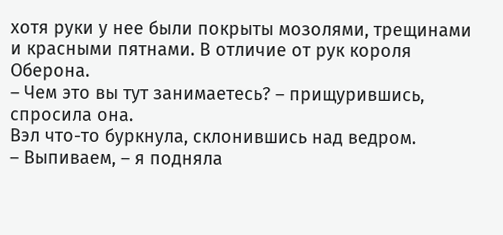хотя руки у нее были покрыты мозолями, трещинами и красными пятнами. В отличие от рук короля Оберона.
– Чем это вы тут занимаетесь? – прищурившись, спросила она.
Вэл что-то буркнула, склонившись над ведром.
– Выпиваем, – я подняла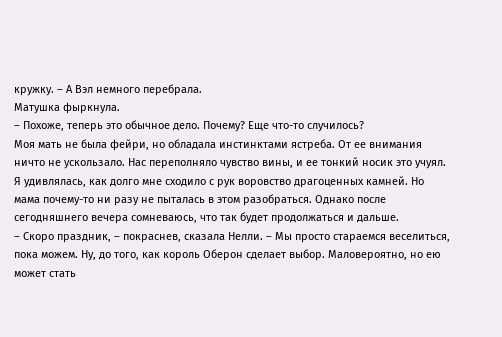кружку. – А Вэл немного перебрала.
Матушка фыркнула.
– Похоже, теперь это обычное дело. Почему? Еще что-то случилось?
Моя мать не была фейри, но обладала инстинктами ястреба. От ее внимания ничто не ускользало. Нас переполняло чувство вины, и ее тонкий носик это учуял. Я удивлялась, как долго мне сходило с рук воровство драгоценных камней. Но мама почему-то ни разу не пыталась в этом разобраться. Однако после сегодняшнего вечера сомневаюсь, что так будет продолжаться и дальше.
– Скоро праздник, – покраснев, сказала Нелли. – Мы просто стараемся веселиться, пока можем. Ну, до того, как король Оберон сделает выбор. Маловероятно, но ею может стать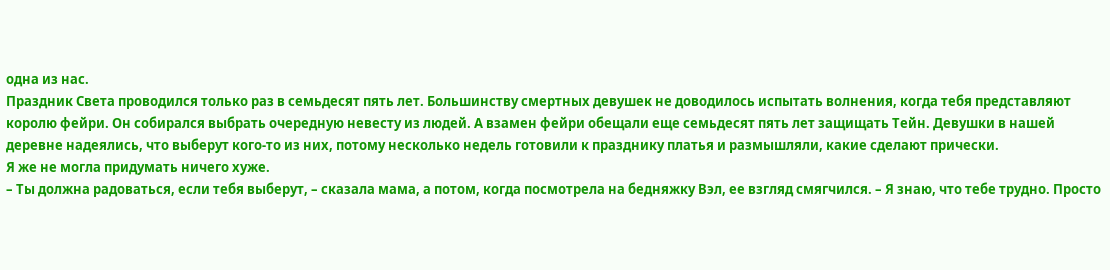одна из нас.
Праздник Света проводился только раз в семьдесят пять лет. Большинству смертных девушек не доводилось испытать волнения, когда тебя представляют королю фейри. Он собирался выбрать очередную невесту из людей. А взамен фейри обещали еще семьдесят пять лет защищать Тейн. Девушки в нашей деревне надеялись, что выберут кого-то из них, потому несколько недель готовили к празднику платья и размышляли, какие сделают прически.
Я же не могла придумать ничего хуже.
– Ты должна радоваться, если тебя выберут, – сказала мама, а потом, когда посмотрела на бедняжку Вэл, ее взгляд смягчился. – Я знаю, что тебе трудно. Просто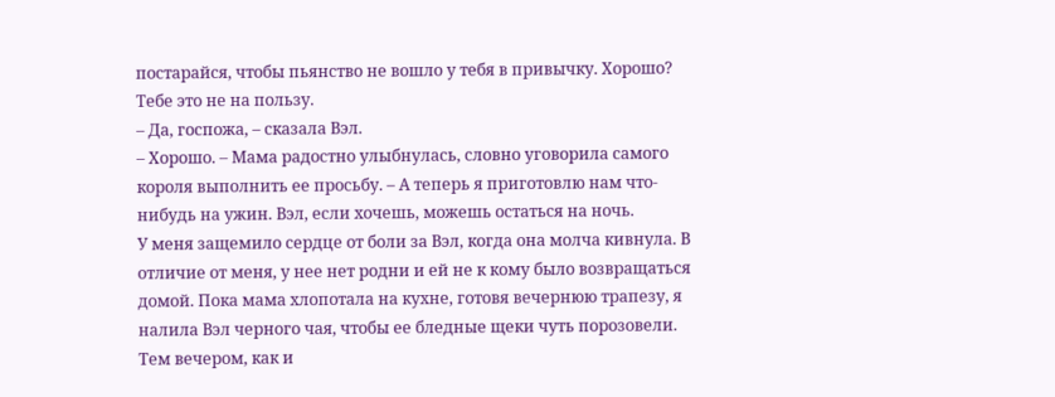постарайся, чтобы пьянство не вошло у тебя в привычку. Хорошо? Тебе это не на пользу.
– Да, госпожа, – сказала Вэл.
– Хорошо. – Мама радостно улыбнулась, словно уговорила самого короля выполнить ее просьбу. – А теперь я приготовлю нам что-нибудь на ужин. Вэл, если хочешь, можешь остаться на ночь.
У меня защемило сердце от боли за Вэл, когда она молча кивнула. В отличие от меня, у нее нет родни и ей не к кому было возвращаться домой. Пока мама хлопотала на кухне, готовя вечернюю трапезу, я налила Вэл черного чая, чтобы ее бледные щеки чуть порозовели. Тем вечером, как и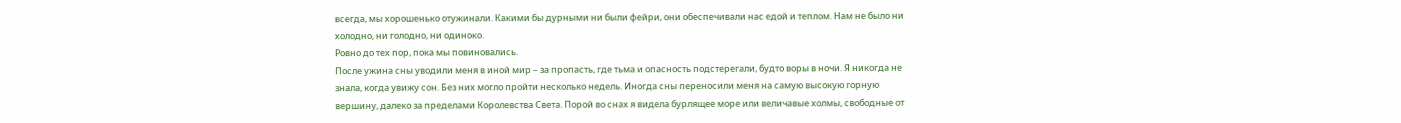всегда, мы хорошенько отужинали. Какими бы дурными ни были фейри, они обеспечивали нас едой и теплом. Нам не было ни холодно, ни голодно, ни одиноко.
Ровно до тех пор, пока мы повиновались.
После ужина сны уводили меня в иной мир – за пропасть, где тьма и опасность подстерегали, будто воры в ночи. Я никогда не знала, когда увижу сон. Без них могло пройти несколько недель. Иногда сны переносили меня на самую высокую горную вершину, далеко за пределами Королевства Света. Порой во снах я видела бурлящее море или величавые холмы, свободные от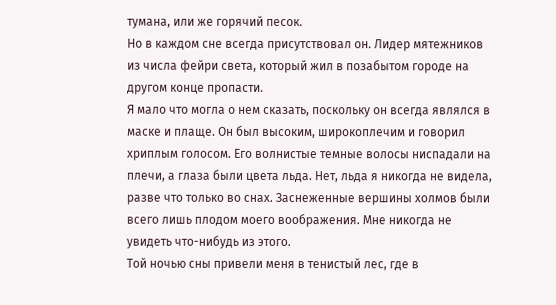тумана, или же горячий песок.
Но в каждом сне всегда присутствовал он. Лидер мятежников из числа фейри света, который жил в позабытом городе на другом конце пропасти.
Я мало что могла о нем сказать, поскольку он всегда являлся в маске и плаще. Он был высоким, широкоплечим и говорил хриплым голосом. Его волнистые темные волосы ниспадали на плечи, а глаза были цвета льда. Нет, льда я никогда не видела, разве что только во снах. Заснеженные вершины холмов были всего лишь плодом моего воображения. Мне никогда не увидеть что-нибудь из этого.
Той ночью сны привели меня в тенистый лес, где в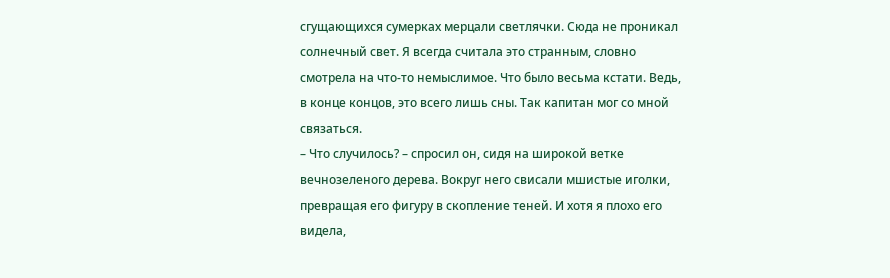сгущающихся сумерках мерцали светлячки. Сюда не проникал солнечный свет. Я всегда считала это странным, словно смотрела на что-то немыслимое. Что было весьма кстати. Ведь, в конце концов, это всего лишь сны. Так капитан мог со мной связаться.
– Что случилось? – спросил он, сидя на широкой ветке вечнозеленого дерева. Вокруг него свисали мшистые иголки, превращая его фигуру в скопление теней. И хотя я плохо его видела,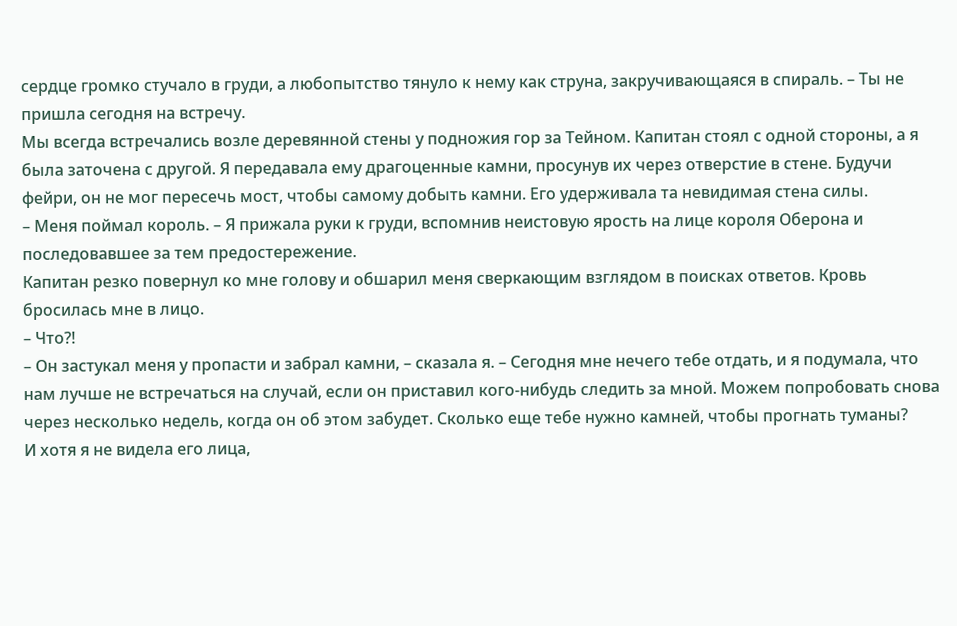сердце громко стучало в груди, а любопытство тянуло к нему как струна, закручивающаяся в спираль. – Ты не пришла сегодня на встречу.
Мы всегда встречались возле деревянной стены у подножия гор за Тейном. Капитан стоял с одной стороны, а я была заточена с другой. Я передавала ему драгоценные камни, просунув их через отверстие в стене. Будучи фейри, он не мог пересечь мост, чтобы самому добыть камни. Его удерживала та невидимая стена силы.
– Меня поймал король. – Я прижала руки к груди, вспомнив неистовую ярость на лице короля Оберона и последовавшее за тем предостережение.
Капитан резко повернул ко мне голову и обшарил меня сверкающим взглядом в поисках ответов. Кровь бросилась мне в лицо.
– Что?!
– Он застукал меня у пропасти и забрал камни, – сказала я. – Сегодня мне нечего тебе отдать, и я подумала, что нам лучше не встречаться на случай, если он приставил кого-нибудь следить за мной. Можем попробовать снова через несколько недель, когда он об этом забудет. Сколько еще тебе нужно камней, чтобы прогнать туманы?
И хотя я не видела его лица,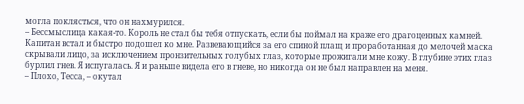могла поклясться, что он нахмурился.
– Бессмыслица какая-то. Король не стал бы тебя отпускать, если бы поймал на краже его драгоценных камней.
Капитан встал и быстро подошел ко мне. Развевающийся за его спиной плащ и проработанная до мелочей маска скрывали лицо, за исключением пронзительных голубых глаз, которые прожигали мне кожу. В глубине этих глаз бурлил гнев. Я испугалась. Я и раньше видела его в гневе, но никогда он не был направлен на меня.
– Плохо, Тесса, – окутал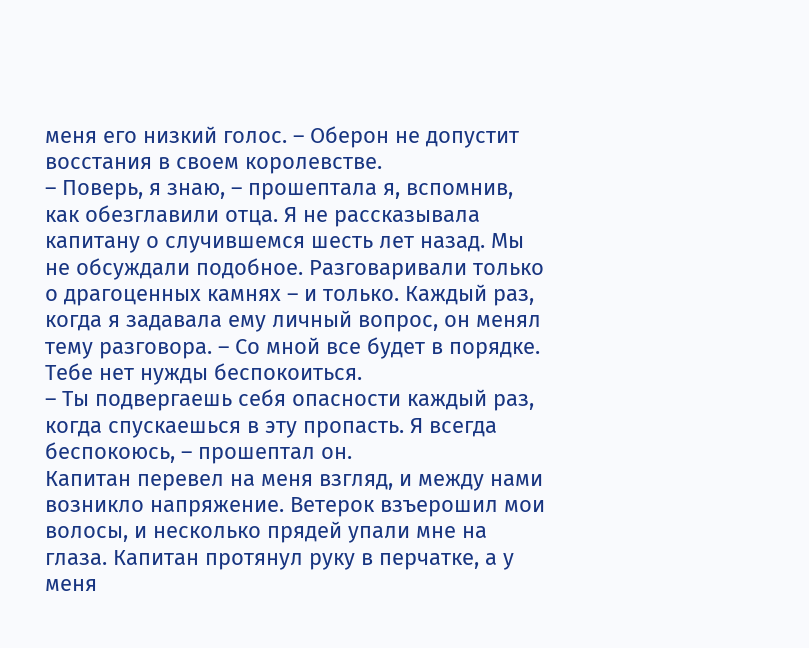меня его низкий голос. – Оберон не допустит восстания в своем королевстве.
– Поверь, я знаю, – прошептала я, вспомнив, как обезглавили отца. Я не рассказывала капитану о случившемся шесть лет назад. Мы не обсуждали подобное. Разговаривали только о драгоценных камнях – и только. Каждый раз, когда я задавала ему личный вопрос, он менял тему разговора. – Со мной все будет в порядке. Тебе нет нужды беспокоиться.
– Ты подвергаешь себя опасности каждый раз, когда спускаешься в эту пропасть. Я всегда беспокоюсь, – прошептал он.
Капитан перевел на меня взгляд, и между нами возникло напряжение. Ветерок взъерошил мои волосы, и несколько прядей упали мне на глаза. Капитан протянул руку в перчатке, а у меня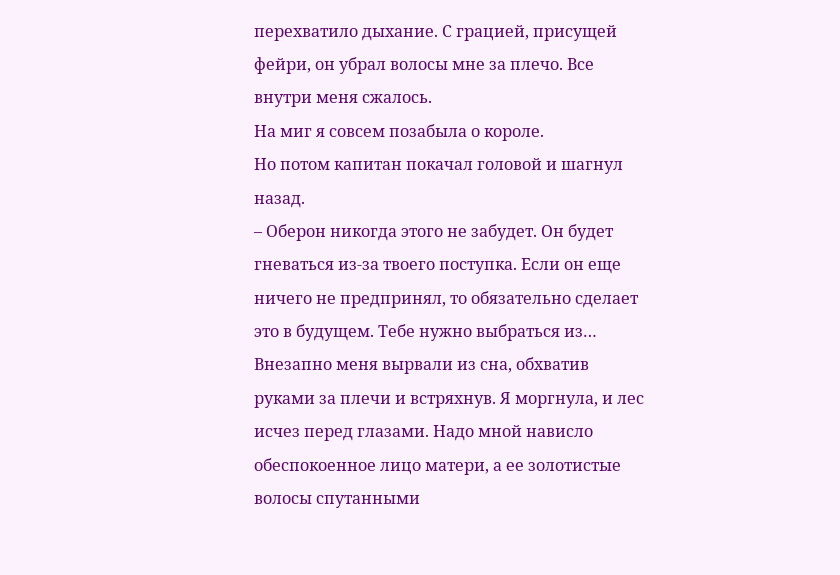перехватило дыхание. С грацией, присущей фейри, он убрал волосы мне за плечо. Все внутри меня сжалось.
На миг я совсем позабыла о короле.
Но потом капитан покачал головой и шагнул назад.
– Оберон никогда этого не забудет. Он будет гневаться из-за твоего поступка. Если он еще ничего не предпринял, то обязательно сделает это в будущем. Тебе нужно выбраться из…
Внезапно меня вырвали из сна, обхватив руками за плечи и встряхнув. Я моргнула, и лес исчез перед глазами. Надо мной нависло обеспокоенное лицо матери, а ее золотистые волосы спутанными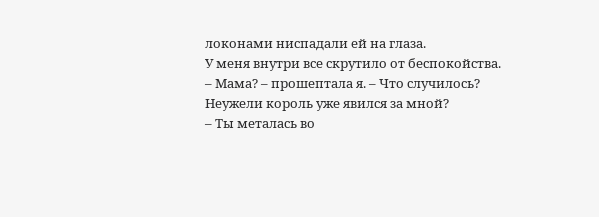локонами ниспадали ей на глаза.
У меня внутри все скрутило от беспокойства.
– Мама? – прошептала я. – Что случилось?
Неужели король уже явился за мной?
– Ты металась во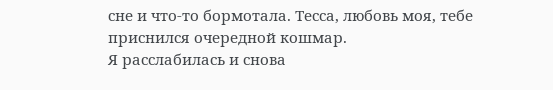сне и что-то бормотала. Тесса, любовь моя, тебе приснился очередной кошмар.
Я расслабилась и снова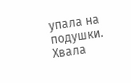упала на подушки. Хвала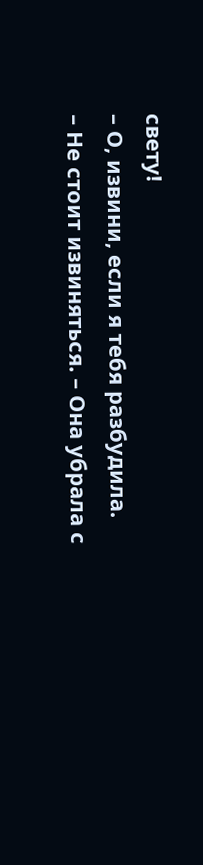свету!
– О, извини, если я тебя разбудила.
– Не стоит извиняться. – Она убрала с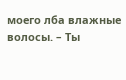моего лба влажные волосы. – Ты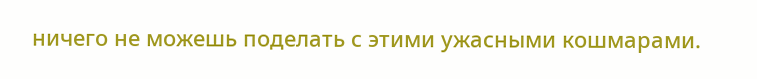ничего не можешь поделать с этими ужасными кошмарами.